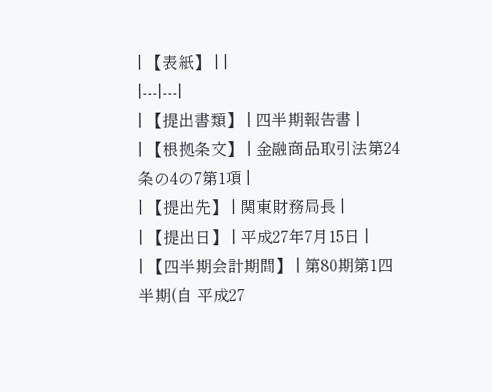| 【表紙】 | |
|---|---|
| 【提出書類】 | 四半期報告書 |
| 【根拠条文】 | 金融商品取引法第24条の4の7第1項 |
| 【提出先】 | 関東財務局長 |
| 【提出日】 | 平成27年7月15日 |
| 【四半期会計期間】 | 第80期第1四半期(自 平成27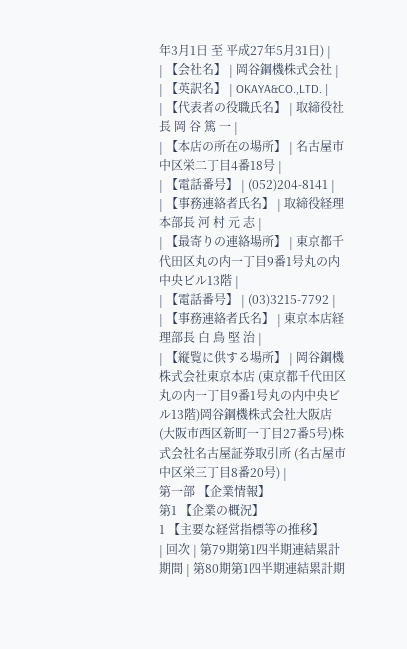年3月1日 至 平成27年5月31日) |
| 【会社名】 | 岡谷鋼機株式会社 |
| 【英訳名】 | OKAYA&CO.,LTD. |
| 【代表者の役職氏名】 | 取締役社長 岡 谷 篤 一 |
| 【本店の所在の場所】 | 名古屋市中区栄二丁目4番18号 |
| 【電話番号】 | (052)204-8141 |
| 【事務連絡者氏名】 | 取締役経理本部長 河 村 元 志 |
| 【最寄りの連絡場所】 | 東京都千代田区丸の内一丁目9番1号丸の内中央ビル13階 |
| 【電話番号】 | (03)3215-7792 |
| 【事務連絡者氏名】 | 東京本店経理部長 白 鳥 堅 治 |
| 【縦覧に供する場所】 | 岡谷鋼機株式会社東京本店 (東京都千代田区丸の内一丁目9番1号丸の内中央ビル13階)岡谷鋼機株式会社大阪店 (大阪市西区新町一丁目27番5号)株式会社名古屋証券取引所 (名古屋市中区栄三丁目8番20号) |
第一部 【企業情報】
第1 【企業の概況】
1 【主要な経営指標等の推移】
| 回次 | 第79期第1四半期連結累計期間 | 第80期第1四半期連結累計期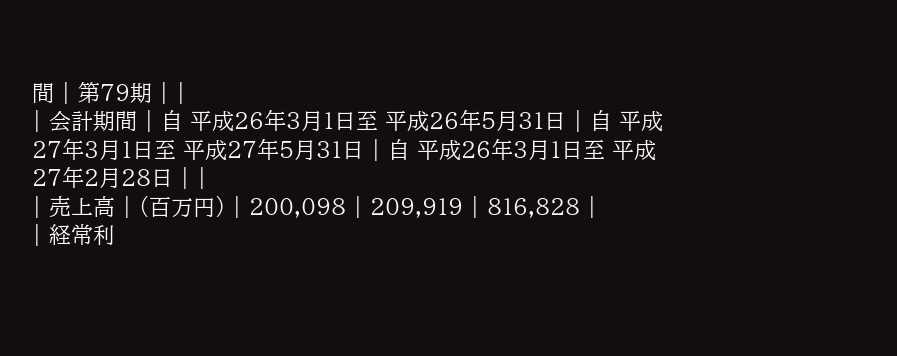間 | 第79期 | |
| 会計期間 | 自 平成26年3月1日至 平成26年5月31日 | 自 平成27年3月1日至 平成27年5月31日 | 自 平成26年3月1日至 平成27年2月28日 | |
| 売上高 | (百万円) | 200,098 | 209,919 | 816,828 |
| 経常利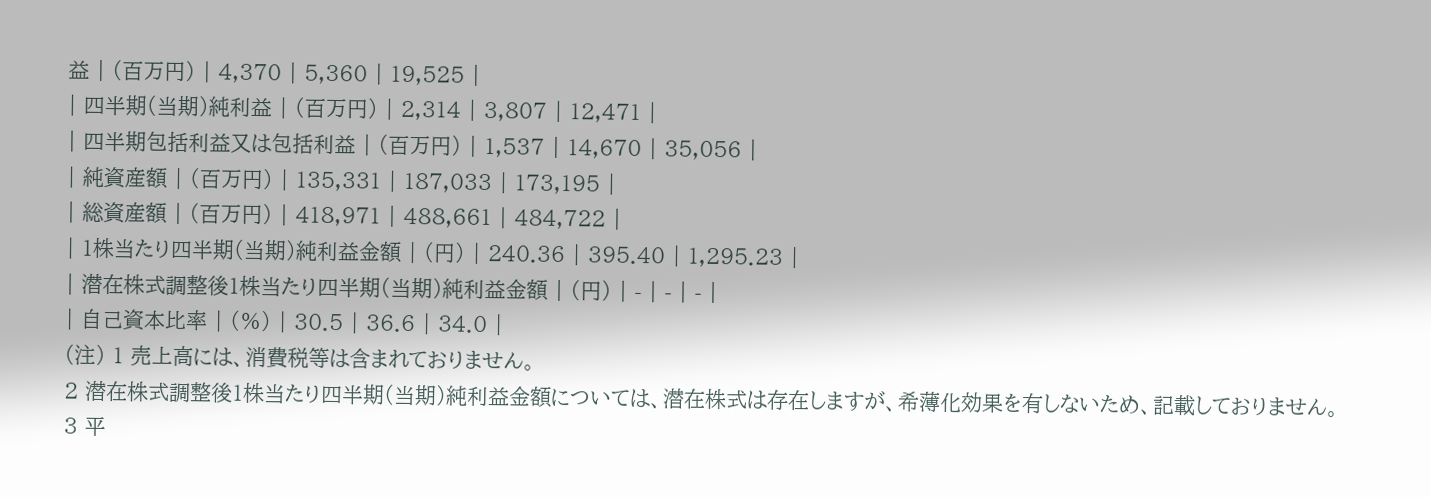益 | (百万円) | 4,370 | 5,360 | 19,525 |
| 四半期(当期)純利益 | (百万円) | 2,314 | 3,807 | 12,471 |
| 四半期包括利益又は包括利益 | (百万円) | 1,537 | 14,670 | 35,056 |
| 純資産額 | (百万円) | 135,331 | 187,033 | 173,195 |
| 総資産額 | (百万円) | 418,971 | 488,661 | 484,722 |
| 1株当たり四半期(当期)純利益金額 | (円) | 240.36 | 395.40 | 1,295.23 |
| 潜在株式調整後1株当たり四半期(当期)純利益金額 | (円) | - | - | - |
| 自己資本比率 | (%) | 30.5 | 36.6 | 34.0 |
(注) 1 売上高には、消費税等は含まれておりません。
2 潜在株式調整後1株当たり四半期(当期)純利益金額については、潜在株式は存在しますが、希薄化効果を有しないため、記載しておりません。
3 平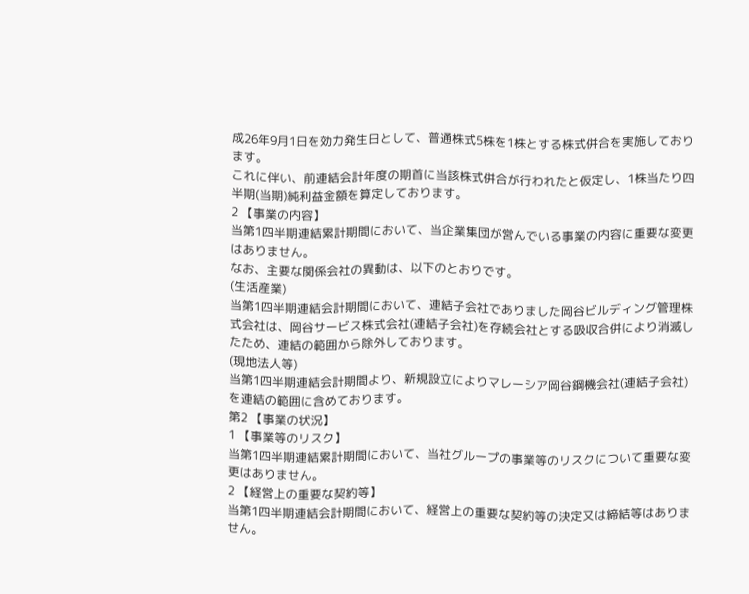成26年9月1日を効力発生日として、普通株式5株を1株とする株式併合を実施しております。
これに伴い、前連結会計年度の期首に当該株式併合が行われたと仮定し、1株当たり四半期(当期)純利益金額を算定しております。
2 【事業の内容】
当第1四半期連結累計期間において、当企業集団が営んでいる事業の内容に重要な変更はありません。
なお、主要な関係会社の異動は、以下のとおりです。
(生活産業)
当第1四半期連結会計期間において、連結子会社でありました岡谷ビルディング管理株式会社は、岡谷サービス株式会社(連結子会社)を存続会社とする吸収合併により消滅したため、連結の範囲から除外しております。
(現地法人等)
当第1四半期連結会計期間より、新規設立によりマレーシア岡谷鋼機会社(連結子会社)を連結の範囲に含めております。
第2 【事業の状況】
1 【事業等のリスク】
当第1四半期連結累計期間において、当社グループの事業等のリスクについて重要な変更はありません。
2 【経営上の重要な契約等】
当第1四半期連結会計期間において、経営上の重要な契約等の決定又は締結等はありません。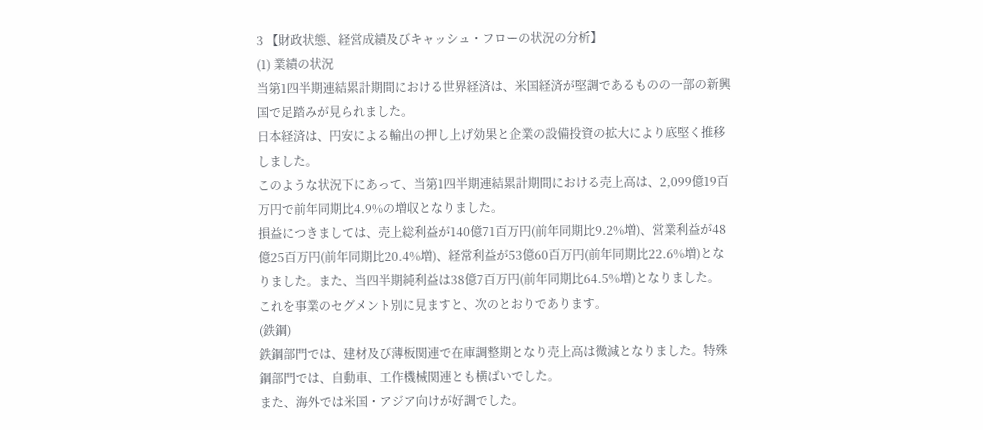3 【財政状態、経営成績及びキャッシュ・フローの状況の分析】
(1) 業績の状況
当第1四半期連結累計期間における世界経済は、米国経済が堅調であるものの一部の新興国で足踏みが見られました。
日本経済は、円安による輸出の押し上げ効果と企業の設備投資の拡大により底堅く推移しました。
このような状況下にあって、当第1四半期連結累計期間における売上高は、2,099億19百万円で前年同期比4.9%の増収となりました。
損益につきましては、売上総利益が140億71百万円(前年同期比9.2%増)、営業利益が48億25百万円(前年同期比20.4%増)、経常利益が53億60百万円(前年同期比22.6%増)となりました。また、当四半期純利益は38億7百万円(前年同期比64.5%増)となりました。
これを事業のセグメント別に見ますと、次のとおりであります。
(鉄鋼)
鉄鋼部門では、建材及び薄板関連で在庫調整期となり売上高は微減となりました。特殊鋼部門では、自動車、工作機械関連とも横ばいでした。
また、海外では米国・アジア向けが好調でした。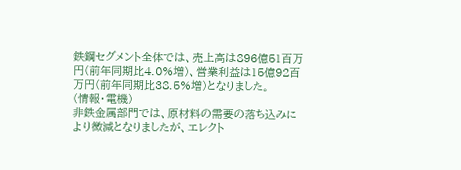鉄鋼セグメント全体では、売上高は896億51百万円(前年同期比4.0%増)、営業利益は15億92百万円(前年同期比38.5%増)となりました。
(情報・電機)
非鉄金属部門では、原材料の需要の落ち込みにより微減となりましたが、エレクト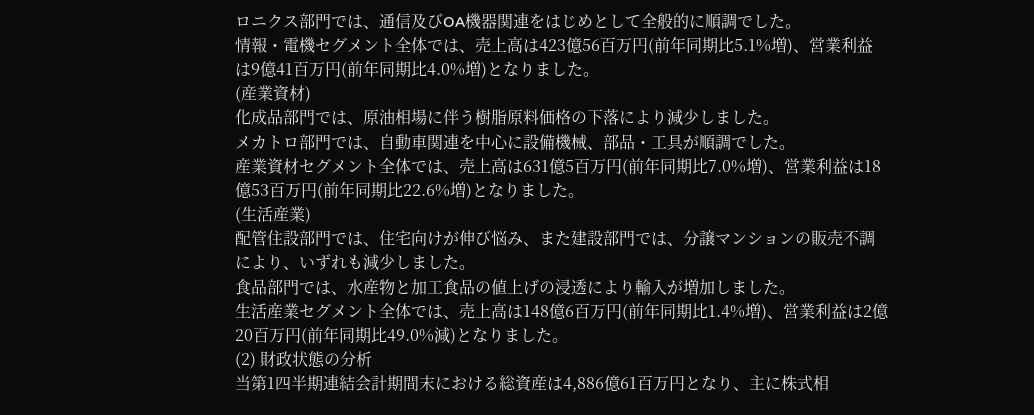ロニクス部門では、通信及びOA機器関連をはじめとして全般的に順調でした。
情報・電機セグメント全体では、売上高は423億56百万円(前年同期比5.1%増)、営業利益は9億41百万円(前年同期比4.0%増)となりました。
(産業資材)
化成品部門では、原油相場に伴う樹脂原料価格の下落により減少しました。
メカトロ部門では、自動車関連を中心に設備機械、部品・工具が順調でした。
産業資材セグメント全体では、売上高は631億5百万円(前年同期比7.0%増)、営業利益は18億53百万円(前年同期比22.6%増)となりました。
(生活産業)
配管住設部門では、住宅向けが伸び悩み、また建設部門では、分譲マンションの販売不調により、いずれも減少しました。
食品部門では、水産物と加工食品の値上げの浸透により輸入が増加しました。
生活産業セグメント全体では、売上高は148億6百万円(前年同期比1.4%増)、営業利益は2億20百万円(前年同期比49.0%減)となりました。
(2) 財政状態の分析
当第1四半期連結会計期間末における総資産は4,886億61百万円となり、主に株式相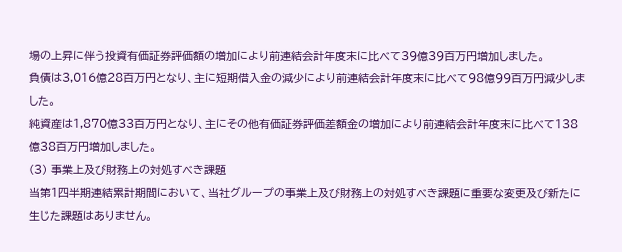場の上昇に伴う投資有価証券評価額の増加により前連結会計年度末に比べて39億39百万円増加しました。
負債は3,016億28百万円となり、主に短期借入金の減少により前連結会計年度末に比べて98億99百万円減少しました。
純資産は1,870億33百万円となり、主にその他有価証券評価差額金の増加により前連結会計年度末に比べて138億38百万円増加しました。
(3) 事業上及び財務上の対処すべき課題
当第1四半期連結累計期間において、当社グループの事業上及び財務上の対処すべき課題に重要な変更及び新たに生じた課題はありません。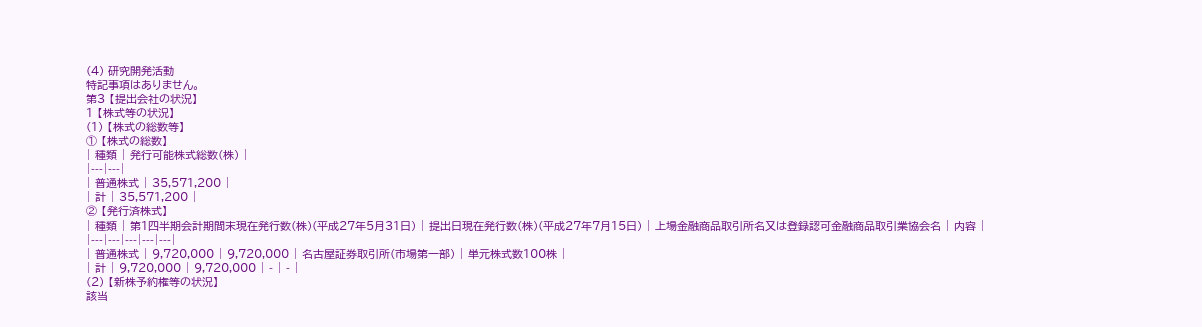(4) 研究開発活動
特記事項はありません。
第3 【提出会社の状況】
1 【株式等の状況】
(1) 【株式の総数等】
① 【株式の総数】
| 種類 | 発行可能株式総数(株) |
|---|---|
| 普通株式 | 35,571,200 |
| 計 | 35,571,200 |
② 【発行済株式】
| 種類 | 第1四半期会計期間末現在発行数(株)(平成27年5月31日) | 提出日現在発行数(株)(平成27年7月15日) | 上場金融商品取引所名又は登録認可金融商品取引業協会名 | 内容 |
|---|---|---|---|---|
| 普通株式 | 9,720,000 | 9,720,000 | 名古屋証券取引所(市場第一部) | 単元株式数100株 |
| 計 | 9,720,000 | 9,720,000 | - | - |
(2) 【新株予約権等の状況】
該当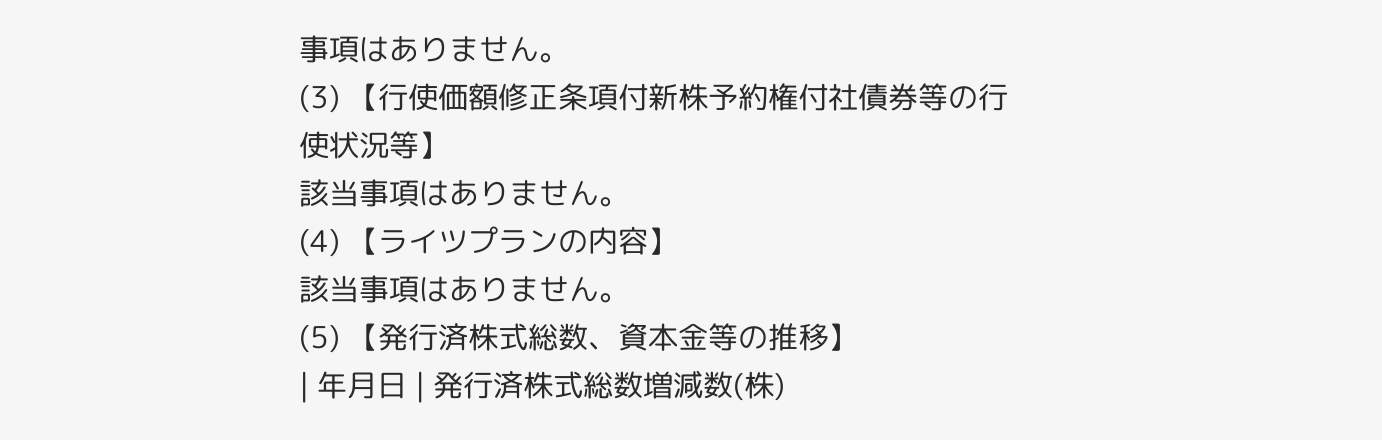事項はありません。
(3) 【行使価額修正条項付新株予約権付社債券等の行使状況等】
該当事項はありません。
(4) 【ライツプランの内容】
該当事項はありません。
(5) 【発行済株式総数、資本金等の推移】
| 年月日 | 発行済株式総数増減数(株)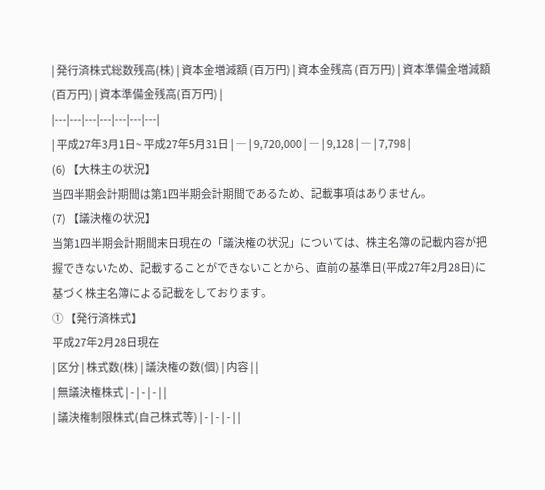| 発行済株式総数残高(株) | 資本金増減額 (百万円) | 資本金残高 (百万円) | 資本準備金増減額(百万円) | 資本準備金残高(百万円) |
|---|---|---|---|---|---|---|
| 平成27年3月1日~ 平成27年5月31日 | ― | 9,720,000 | ― | 9,128 | ― | 7,798 |
(6) 【大株主の状況】
当四半期会計期間は第1四半期会計期間であるため、記載事項はありません。
(7) 【議決権の状況】
当第1四半期会計期間末日現在の「議決権の状況」については、株主名簿の記載内容が把握できないため、記載することができないことから、直前の基準日(平成27年2月28日)に基づく株主名簿による記載をしております。
① 【発行済株式】
平成27年2月28日現在
| 区分 | 株式数(株) | 議決権の数(個) | 内容 | |
| 無議決権株式 | - | - | - | |
| 議決権制限株式(自己株式等) | - | - | - | |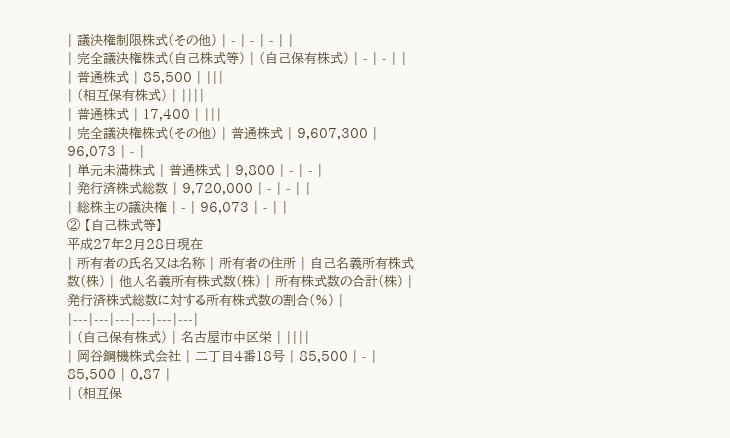| 議決権制限株式(その他) | - | - | - | |
| 完全議決権株式(自己株式等) | (自己保有株式) | - | - | |
| 普通株式 | 85,500 | |||
| (相互保有株式) | ||||
| 普通株式 | 17,400 | |||
| 完全議決権株式(その他) | 普通株式 | 9,607,300 | 96,073 | - |
| 単元未満株式 | 普通株式 | 9,800 | - | - |
| 発行済株式総数 | 9,720,000 | - | - | |
| 総株主の議決権 | - | 96,073 | - | |
② 【自己株式等】
平成27年2月28日現在
| 所有者の氏名又は名称 | 所有者の住所 | 自己名義所有株式数(株) | 他人名義所有株式数(株) | 所有株式数の合計(株) | 発行済株式総数に対する所有株式数の割合(%) |
|---|---|---|---|---|---|
| (自己保有株式) | 名古屋市中区栄 | ||||
| 岡谷鋼機株式会社 | 二丁目4番18号 | 85,500 | - | 85,500 | 0.87 |
| (相互保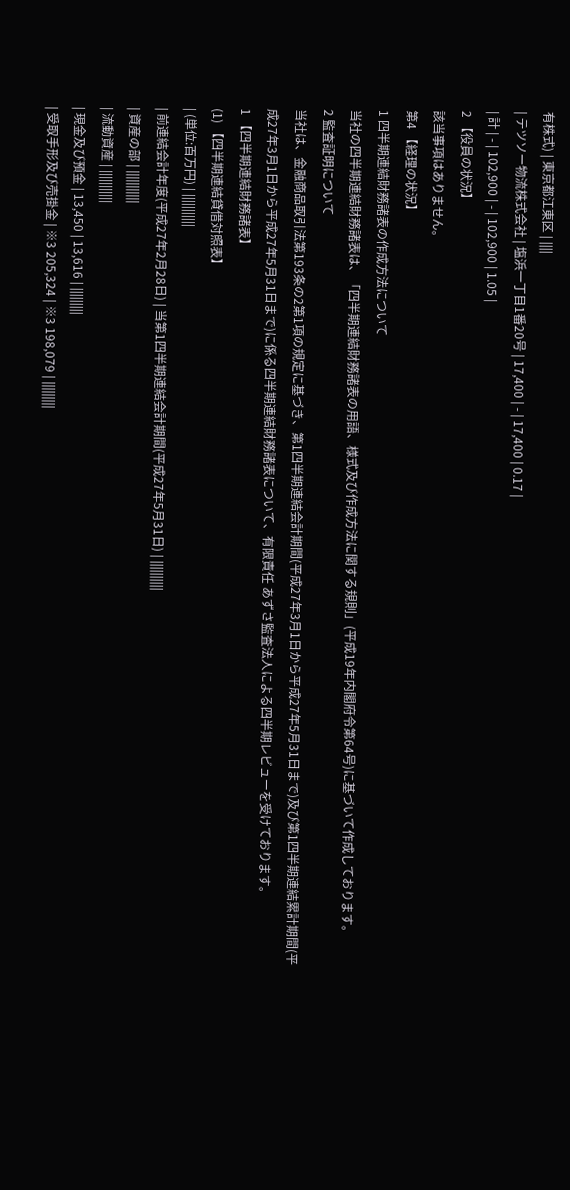有株式) | 東京都江東区 | ||||
| テツソー物流株式会社 | 塩浜一丁目1番20号 | 17,400 | - | 17,400 | 0.17 |
| 計 | - | 102,900 | - | 102,900 | 1.05 |
2 【役員の状況】
該当事項はありません。
第4 【経理の状況】
1 四半期連結財務諸表の作成方法について
当社の四半期連結財務諸表は、「四半期連結財務諸表の用語、様式及び作成方法に関する規則」(平成19年内閣府令第64号)に基づいて作成しております。
2 監査証明について
当社は、金融商品取引法第193条の2第1項の規定に基づき、第1四半期連結会計期間(平成27年3月1日から平成27年5月31日まで)及び第1四半期連結累計期間(平成27年3月1日から平成27年5月31日まで)に係る四半期連結財務諸表について、有限責任 あずさ監査法人による四半期レビューを受けております。
1 【四半期連結財務諸表】
(1) 【四半期連結貸借対照表】
| (単位:百万円) | |||||||||||
| 前連結会計年度(平成27年2月28日) | 当第1四半期連結会計期間(平成27年5月31日) | ||||||||||
| 資産の部 | |||||||||||
| 流動資産 | |||||||||||
| 現金及び預金 | 13,450 | 13,616 | |||||||||
| 受取手形及び売掛金 | ※3 205,324 | ※3 198,079 | |||||||||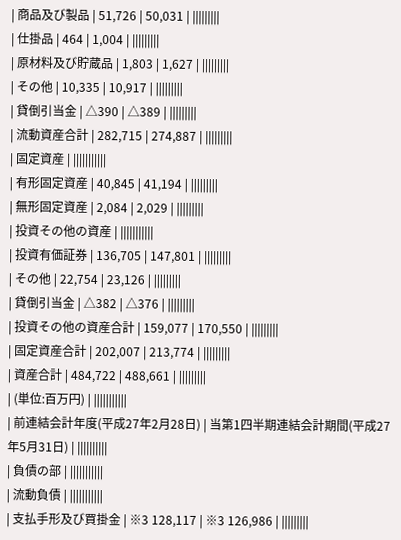| 商品及び製品 | 51,726 | 50,031 | |||||||||
| 仕掛品 | 464 | 1,004 | |||||||||
| 原材料及び貯蔵品 | 1,803 | 1,627 | |||||||||
| その他 | 10,335 | 10,917 | |||||||||
| 貸倒引当金 | △390 | △389 | |||||||||
| 流動資産合計 | 282,715 | 274,887 | |||||||||
| 固定資産 | |||||||||||
| 有形固定資産 | 40,845 | 41,194 | |||||||||
| 無形固定資産 | 2,084 | 2,029 | |||||||||
| 投資その他の資産 | |||||||||||
| 投資有価証券 | 136,705 | 147,801 | |||||||||
| その他 | 22,754 | 23,126 | |||||||||
| 貸倒引当金 | △382 | △376 | |||||||||
| 投資その他の資産合計 | 159,077 | 170,550 | |||||||||
| 固定資産合計 | 202,007 | 213,774 | |||||||||
| 資産合計 | 484,722 | 488,661 | |||||||||
| (単位:百万円) | |||||||||||
| 前連結会計年度(平成27年2月28日) | 当第1四半期連結会計期間(平成27年5月31日) | ||||||||||
| 負債の部 | |||||||||||
| 流動負債 | |||||||||||
| 支払手形及び買掛金 | ※3 128,117 | ※3 126,986 | |||||||||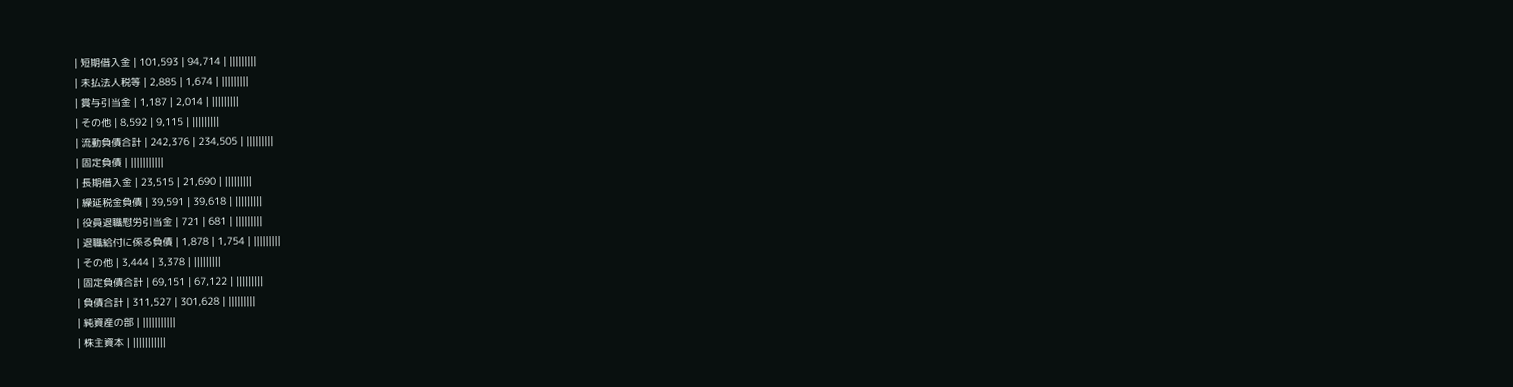| 短期借入金 | 101,593 | 94,714 | |||||||||
| 未払法人税等 | 2,885 | 1,674 | |||||||||
| 賞与引当金 | 1,187 | 2,014 | |||||||||
| その他 | 8,592 | 9,115 | |||||||||
| 流動負債合計 | 242,376 | 234,505 | |||||||||
| 固定負債 | |||||||||||
| 長期借入金 | 23,515 | 21,690 | |||||||||
| 繰延税金負債 | 39,591 | 39,618 | |||||||||
| 役員退職慰労引当金 | 721 | 681 | |||||||||
| 退職給付に係る負債 | 1,878 | 1,754 | |||||||||
| その他 | 3,444 | 3,378 | |||||||||
| 固定負債合計 | 69,151 | 67,122 | |||||||||
| 負債合計 | 311,527 | 301,628 | |||||||||
| 純資産の部 | |||||||||||
| 株主資本 | |||||||||||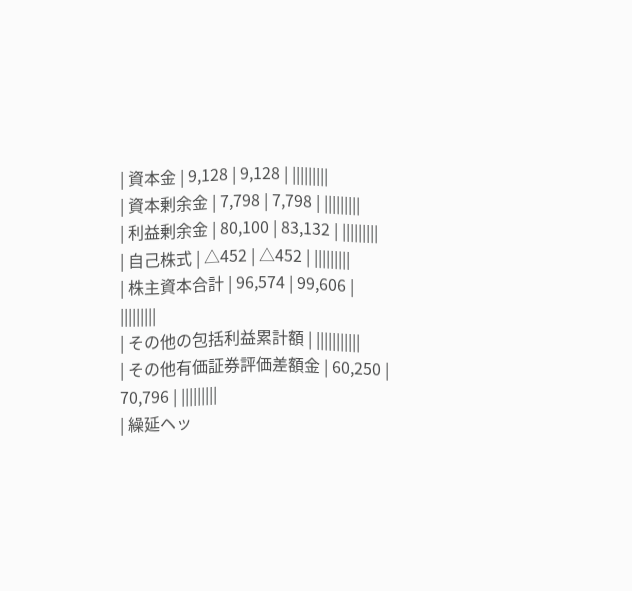| 資本金 | 9,128 | 9,128 | |||||||||
| 資本剰余金 | 7,798 | 7,798 | |||||||||
| 利益剰余金 | 80,100 | 83,132 | |||||||||
| 自己株式 | △452 | △452 | |||||||||
| 株主資本合計 | 96,574 | 99,606 | |||||||||
| その他の包括利益累計額 | |||||||||||
| その他有価証券評価差額金 | 60,250 | 70,796 | |||||||||
| 繰延ヘッ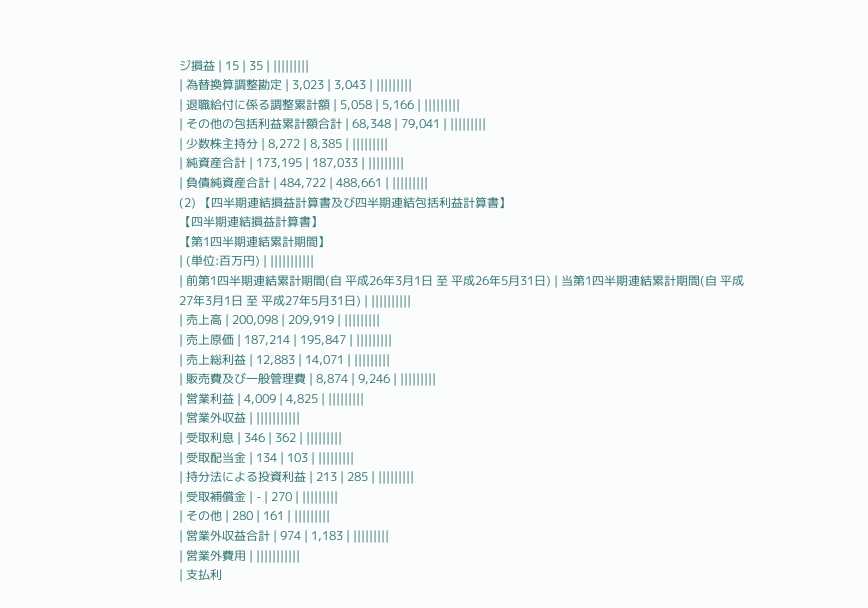ジ損益 | 15 | 35 | |||||||||
| 為替換算調整勘定 | 3,023 | 3,043 | |||||||||
| 退職給付に係る調整累計額 | 5,058 | 5,166 | |||||||||
| その他の包括利益累計額合計 | 68,348 | 79,041 | |||||||||
| 少数株主持分 | 8,272 | 8,385 | |||||||||
| 純資産合計 | 173,195 | 187,033 | |||||||||
| 負債純資産合計 | 484,722 | 488,661 | |||||||||
(2) 【四半期連結損益計算書及び四半期連結包括利益計算書】
【四半期連結損益計算書】
【第1四半期連結累計期間】
| (単位:百万円) | |||||||||||
| 前第1四半期連結累計期間(自 平成26年3月1日 至 平成26年5月31日) | 当第1四半期連結累計期間(自 平成27年3月1日 至 平成27年5月31日) | ||||||||||
| 売上高 | 200,098 | 209,919 | |||||||||
| 売上原価 | 187,214 | 195,847 | |||||||||
| 売上総利益 | 12,883 | 14,071 | |||||||||
| 販売費及び一般管理費 | 8,874 | 9,246 | |||||||||
| 営業利益 | 4,009 | 4,825 | |||||||||
| 営業外収益 | |||||||||||
| 受取利息 | 346 | 362 | |||||||||
| 受取配当金 | 134 | 103 | |||||||||
| 持分法による投資利益 | 213 | 285 | |||||||||
| 受取補償金 | - | 270 | |||||||||
| その他 | 280 | 161 | |||||||||
| 営業外収益合計 | 974 | 1,183 | |||||||||
| 営業外費用 | |||||||||||
| 支払利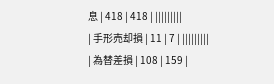息 | 418 | 418 | |||||||||
| 手形売却損 | 11 | 7 | |||||||||
| 為替差損 | 108 | 159 |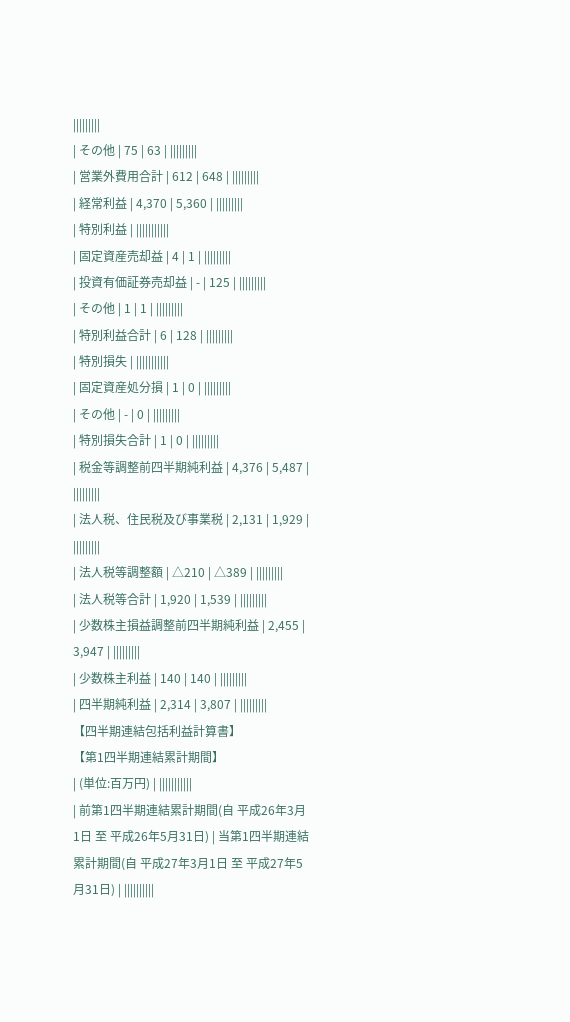|||||||||
| その他 | 75 | 63 | |||||||||
| 営業外費用合計 | 612 | 648 | |||||||||
| 経常利益 | 4,370 | 5,360 | |||||||||
| 特別利益 | |||||||||||
| 固定資産売却益 | 4 | 1 | |||||||||
| 投資有価証券売却益 | - | 125 | |||||||||
| その他 | 1 | 1 | |||||||||
| 特別利益合計 | 6 | 128 | |||||||||
| 特別損失 | |||||||||||
| 固定資産処分損 | 1 | 0 | |||||||||
| その他 | - | 0 | |||||||||
| 特別損失合計 | 1 | 0 | |||||||||
| 税金等調整前四半期純利益 | 4,376 | 5,487 | |||||||||
| 法人税、住民税及び事業税 | 2,131 | 1,929 | |||||||||
| 法人税等調整額 | △210 | △389 | |||||||||
| 法人税等合計 | 1,920 | 1,539 | |||||||||
| 少数株主損益調整前四半期純利益 | 2,455 | 3,947 | |||||||||
| 少数株主利益 | 140 | 140 | |||||||||
| 四半期純利益 | 2,314 | 3,807 | |||||||||
【四半期連結包括利益計算書】
【第1四半期連結累計期間】
| (単位:百万円) | |||||||||||
| 前第1四半期連結累計期間(自 平成26年3月1日 至 平成26年5月31日) | 当第1四半期連結累計期間(自 平成27年3月1日 至 平成27年5月31日) | ||||||||||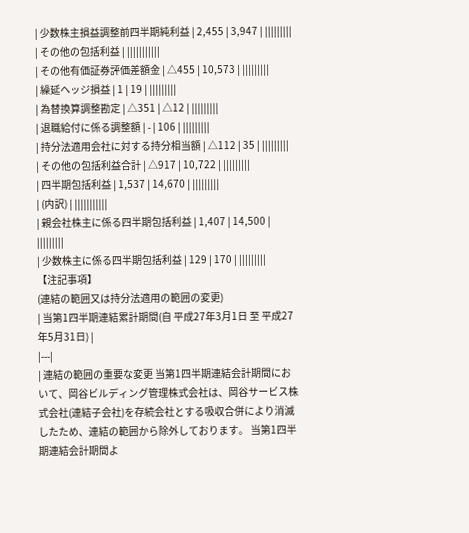| 少数株主損益調整前四半期純利益 | 2,455 | 3,947 | |||||||||
| その他の包括利益 | |||||||||||
| その他有価証券評価差額金 | △455 | 10,573 | |||||||||
| 繰延ヘッジ損益 | 1 | 19 | |||||||||
| 為替換算調整勘定 | △351 | △12 | |||||||||
| 退職給付に係る調整額 | - | 106 | |||||||||
| 持分法適用会社に対する持分相当額 | △112 | 35 | |||||||||
| その他の包括利益合計 | △917 | 10,722 | |||||||||
| 四半期包括利益 | 1,537 | 14,670 | |||||||||
| (内訳) | |||||||||||
| 親会社株主に係る四半期包括利益 | 1,407 | 14,500 | |||||||||
| 少数株主に係る四半期包括利益 | 129 | 170 | |||||||||
【注記事項】
(連結の範囲又は持分法適用の範囲の変更)
| 当第1四半期連結累計期間(自 平成27年3月1日 至 平成27年5月31日) |
|---|
| 連結の範囲の重要な変更 当第1四半期連結会計期間において、岡谷ビルディング管理株式会社は、岡谷サービス株式会社(連結子会社)を存続会社とする吸収合併により消滅したため、連結の範囲から除外しております。 当第1四半期連結会計期間よ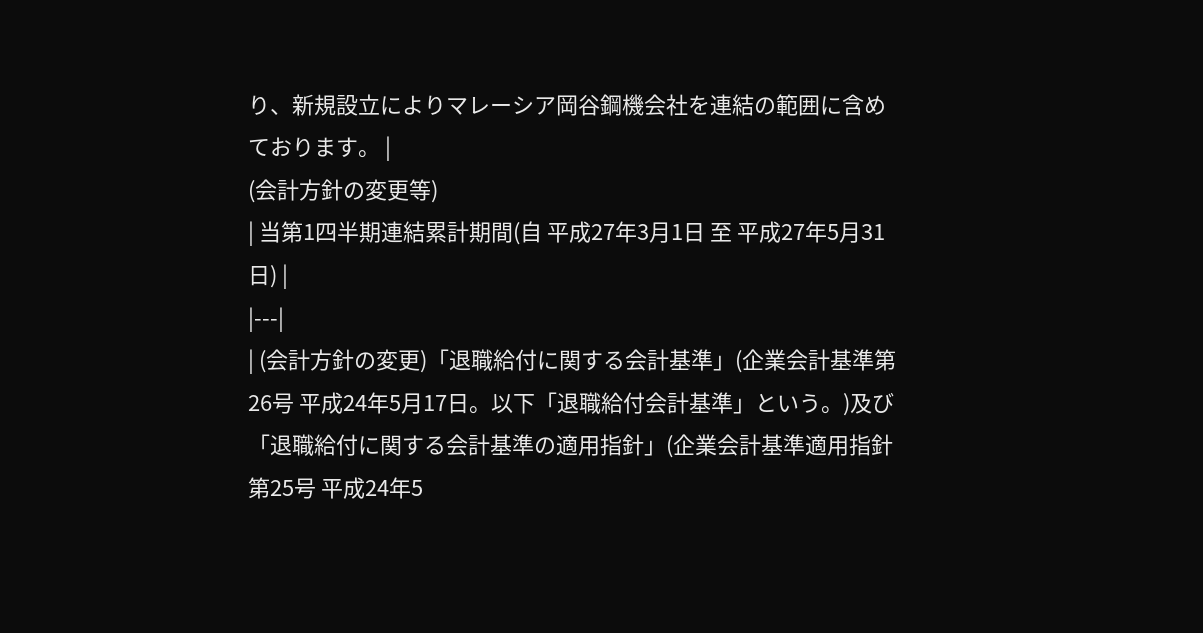り、新規設立によりマレーシア岡谷鋼機会社を連結の範囲に含めております。 |
(会計方針の変更等)
| 当第1四半期連結累計期間(自 平成27年3月1日 至 平成27年5月31日) |
|---|
| (会計方針の変更)「退職給付に関する会計基準」(企業会計基準第26号 平成24年5月17日。以下「退職給付会計基準」という。)及び「退職給付に関する会計基準の適用指針」(企業会計基準適用指針第25号 平成24年5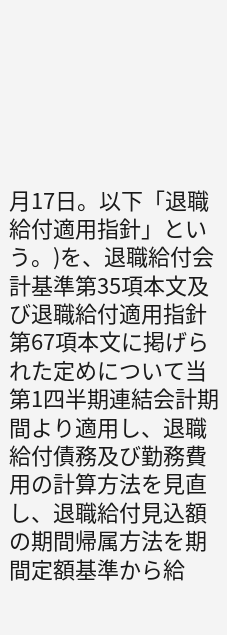月17日。以下「退職給付適用指針」という。)を、退職給付会計基準第35項本文及び退職給付適用指針第67項本文に掲げられた定めについて当第1四半期連結会計期間より適用し、退職給付債務及び勤務費用の計算方法を見直し、退職給付見込額の期間帰属方法を期間定額基準から給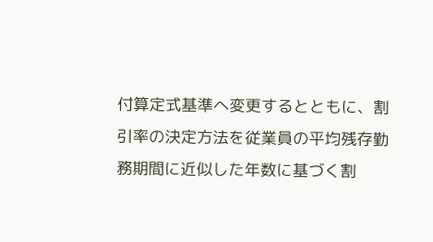付算定式基準へ変更するとともに、割引率の決定方法を従業員の平均残存勤務期間に近似した年数に基づく割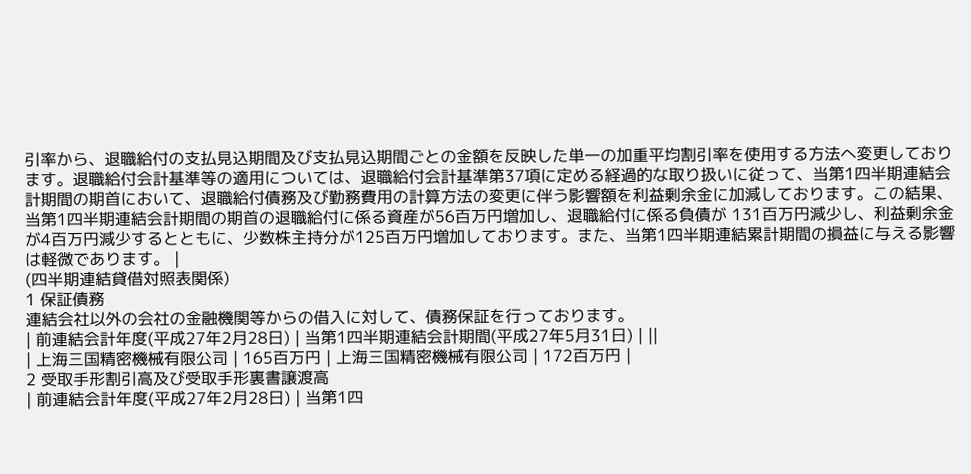引率から、退職給付の支払見込期間及び支払見込期間ごとの金額を反映した単一の加重平均割引率を使用する方法へ変更しております。退職給付会計基準等の適用については、退職給付会計基準第37項に定める経過的な取り扱いに従って、当第1四半期連結会計期間の期首において、退職給付債務及び勤務費用の計算方法の変更に伴う影響額を利益剰余金に加減しております。この結果、当第1四半期連結会計期間の期首の退職給付に係る資産が56百万円増加し、退職給付に係る負債が 131百万円減少し、利益剰余金が4百万円減少するとともに、少数株主持分が125百万円増加しております。また、当第1四半期連結累計期間の損益に与える影響は軽微であります。 |
(四半期連結貸借対照表関係)
1 保証債務
連結会社以外の会社の金融機関等からの借入に対して、債務保証を行っております。
| 前連結会計年度(平成27年2月28日) | 当第1四半期連結会計期間(平成27年5月31日) | ||
| 上海三国精密機械有限公司 | 165百万円 | 上海三国精密機械有限公司 | 172百万円 |
2 受取手形割引高及び受取手形裏書譲渡高
| 前連結会計年度(平成27年2月28日) | 当第1四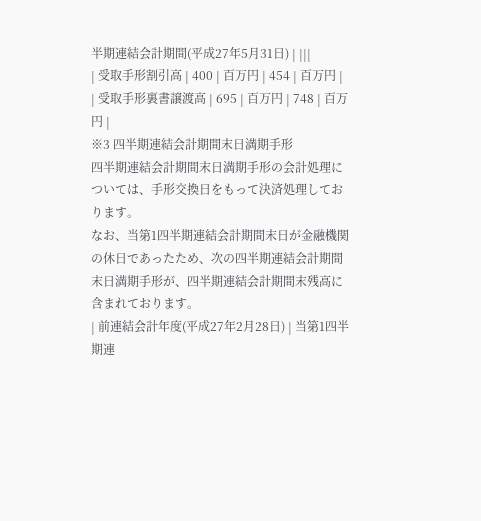半期連結会計期間(平成27年5月31日) | |||
| 受取手形割引高 | 400 | 百万円 | 454 | 百万円 |
| 受取手形裏書譲渡高 | 695 | 百万円 | 748 | 百万円 |
※3 四半期連結会計期間末日満期手形
四半期連結会計期間末日満期手形の会計処理については、手形交換日をもって決済処理しております。
なお、当第1四半期連結会計期間末日が金融機関の休日であったため、次の四半期連結会計期間末日満期手形が、四半期連結会計期間末残高に含まれております。
| 前連結会計年度(平成27年2月28日) | 当第1四半期連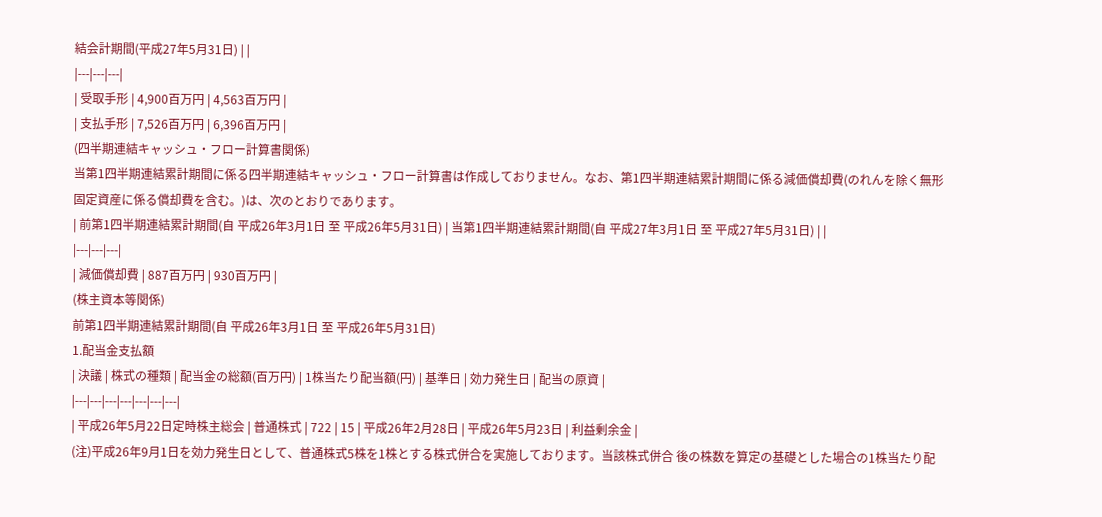結会計期間(平成27年5月31日) | |
|---|---|---|
| 受取手形 | 4,900百万円 | 4,563百万円 |
| 支払手形 | 7,526百万円 | 6,396百万円 |
(四半期連結キャッシュ・フロー計算書関係)
当第1四半期連結累計期間に係る四半期連結キャッシュ・フロー計算書は作成しておりません。なお、第1四半期連結累計期間に係る減価償却費(のれんを除く無形固定資産に係る償却費を含む。)は、次のとおりであります。
| 前第1四半期連結累計期間(自 平成26年3月1日 至 平成26年5月31日) | 当第1四半期連結累計期間(自 平成27年3月1日 至 平成27年5月31日) | |
|---|---|---|
| 減価償却費 | 887百万円 | 930百万円 |
(株主資本等関係)
前第1四半期連結累計期間(自 平成26年3月1日 至 平成26年5月31日)
1.配当金支払額
| 決議 | 株式の種類 | 配当金の総額(百万円) | 1株当たり配当額(円) | 基準日 | 効力発生日 | 配当の原資 |
|---|---|---|---|---|---|---|
| 平成26年5月22日定時株主総会 | 普通株式 | 722 | 15 | 平成26年2月28日 | 平成26年5月23日 | 利益剰余金 |
(注)平成26年9月1日を効力発生日として、普通株式5株を1株とする株式併合を実施しております。当該株式併合 後の株数を算定の基礎とした場合の1株当たり配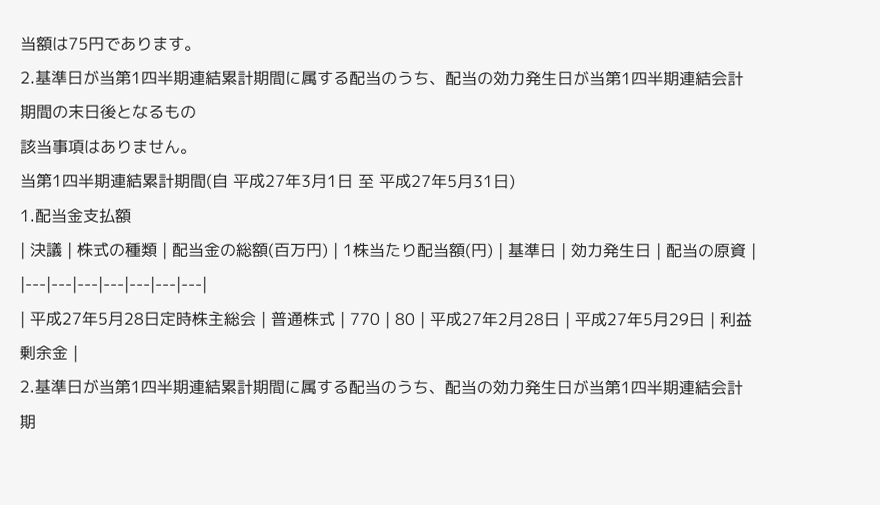当額は75円であります。
2.基準日が当第1四半期連結累計期間に属する配当のうち、配当の効力発生日が当第1四半期連結会計期間の末日後となるもの
該当事項はありません。
当第1四半期連結累計期間(自 平成27年3月1日 至 平成27年5月31日)
1.配当金支払額
| 決議 | 株式の種類 | 配当金の総額(百万円) | 1株当たり配当額(円) | 基準日 | 効力発生日 | 配当の原資 |
|---|---|---|---|---|---|---|
| 平成27年5月28日定時株主総会 | 普通株式 | 770 | 80 | 平成27年2月28日 | 平成27年5月29日 | 利益剰余金 |
2.基準日が当第1四半期連結累計期間に属する配当のうち、配当の効力発生日が当第1四半期連結会計期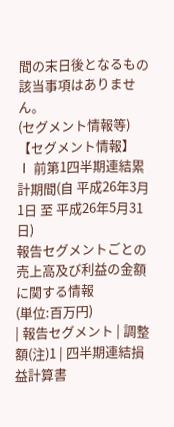間の末日後となるもの
該当事項はありません。
(セグメント情報等)
【セグメント情報】
Ⅰ 前第1四半期連結累計期間(自 平成26年3月1日 至 平成26年5月31日)
報告セグメントごとの売上高及び利益の金額に関する情報
(単位:百万円)
| 報告セグメント | 調整額(注)1 | 四半期連結損益計算書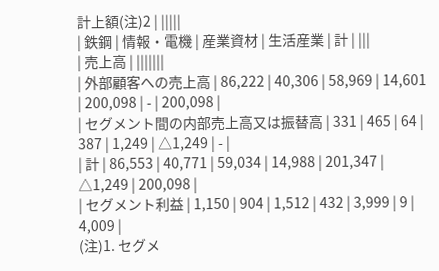計上額(注)2 | |||||
| 鉄鋼 | 情報・電機 | 産業資材 | 生活産業 | 計 | |||
| 売上高 | |||||||
| 外部顧客への売上高 | 86,222 | 40,306 | 58,969 | 14,601 | 200,098 | - | 200,098 |
| セグメント間の内部売上高又は振替高 | 331 | 465 | 64 | 387 | 1,249 | △1,249 | - |
| 計 | 86,553 | 40,771 | 59,034 | 14,988 | 201,347 | △1,249 | 200,098 |
| セグメント利益 | 1,150 | 904 | 1,512 | 432 | 3,999 | 9 | 4,009 |
(注)1. セグメ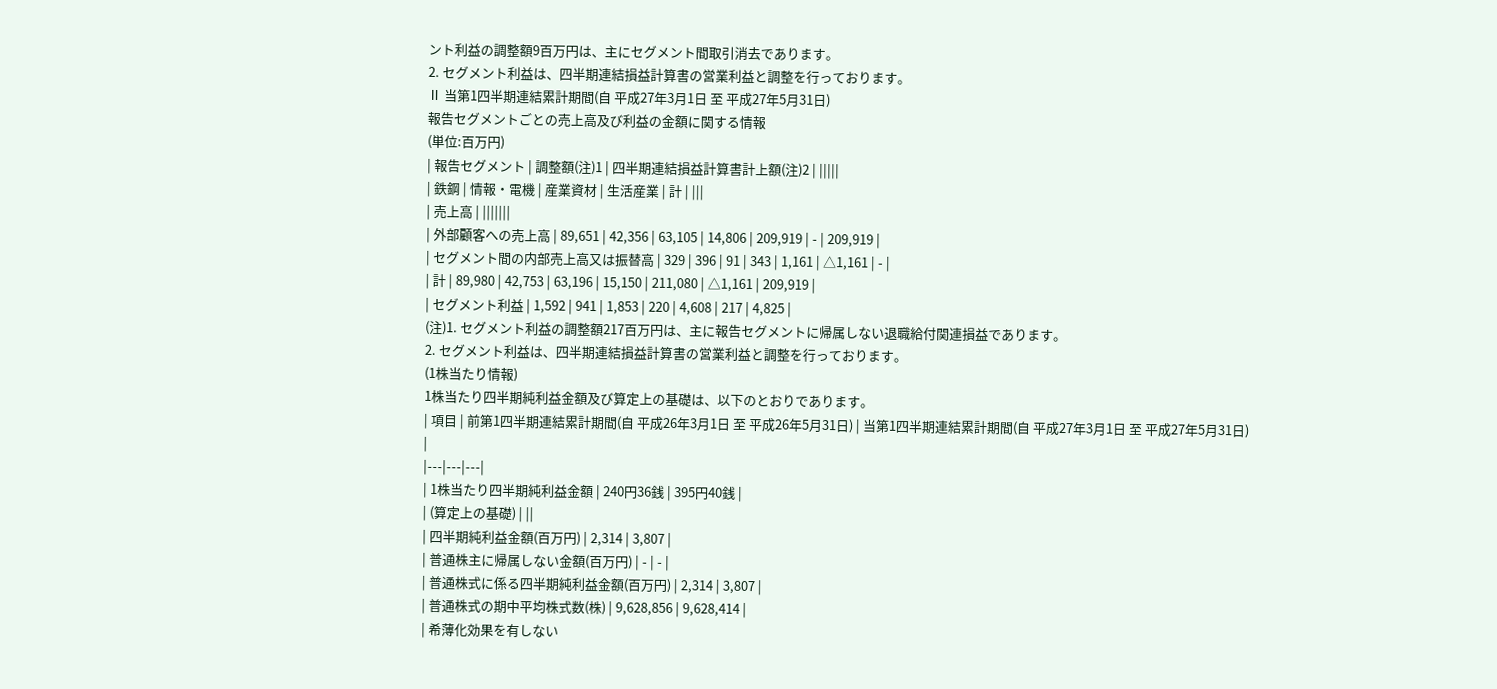ント利益の調整額9百万円は、主にセグメント間取引消去であります。
2. セグメント利益は、四半期連結損益計算書の営業利益と調整を行っております。
Ⅱ 当第1四半期連結累計期間(自 平成27年3月1日 至 平成27年5月31日)
報告セグメントごとの売上高及び利益の金額に関する情報
(単位:百万円)
| 報告セグメント | 調整額(注)1 | 四半期連結損益計算書計上額(注)2 | |||||
| 鉄鋼 | 情報・電機 | 産業資材 | 生活産業 | 計 | |||
| 売上高 | |||||||
| 外部顧客への売上高 | 89,651 | 42,356 | 63,105 | 14,806 | 209,919 | - | 209,919 |
| セグメント間の内部売上高又は振替高 | 329 | 396 | 91 | 343 | 1,161 | △1,161 | - |
| 計 | 89,980 | 42,753 | 63,196 | 15,150 | 211,080 | △1,161 | 209,919 |
| セグメント利益 | 1,592 | 941 | 1,853 | 220 | 4,608 | 217 | 4,825 |
(注)1. セグメント利益の調整額217百万円は、主に報告セグメントに帰属しない退職給付関連損益であります。
2. セグメント利益は、四半期連結損益計算書の営業利益と調整を行っております。
(1株当たり情報)
1株当たり四半期純利益金額及び算定上の基礎は、以下のとおりであります。
| 項目 | 前第1四半期連結累計期間(自 平成26年3月1日 至 平成26年5月31日) | 当第1四半期連結累計期間(自 平成27年3月1日 至 平成27年5月31日) |
|---|---|---|
| 1株当たり四半期純利益金額 | 240円36銭 | 395円40銭 |
| (算定上の基礎) | ||
| 四半期純利益金額(百万円) | 2,314 | 3,807 |
| 普通株主に帰属しない金額(百万円) | - | - |
| 普通株式に係る四半期純利益金額(百万円) | 2,314 | 3,807 |
| 普通株式の期中平均株式数(株) | 9,628,856 | 9,628,414 |
| 希薄化効果を有しない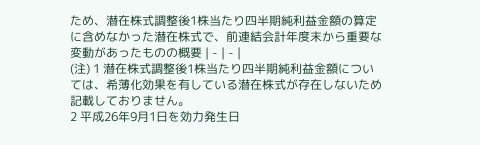ため、潜在株式調整後1株当たり四半期純利益金額の算定に含めなかった潜在株式で、前連結会計年度末から重要な変動があったものの概要 | - | - |
(注) 1 潜在株式調整後1株当たり四半期純利益金額については、希薄化効果を有している潜在株式が存在しないため記載しておりません。
2 平成26年9月1日を効力発生日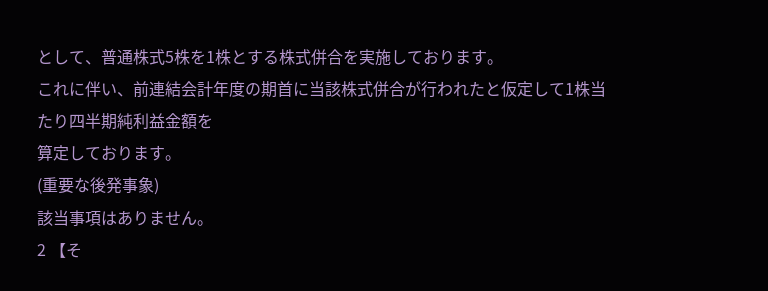として、普通株式5株を1株とする株式併合を実施しております。
これに伴い、前連結会計年度の期首に当該株式併合が行われたと仮定して1株当たり四半期純利益金額を
算定しております。
(重要な後発事象)
該当事項はありません。
2 【そ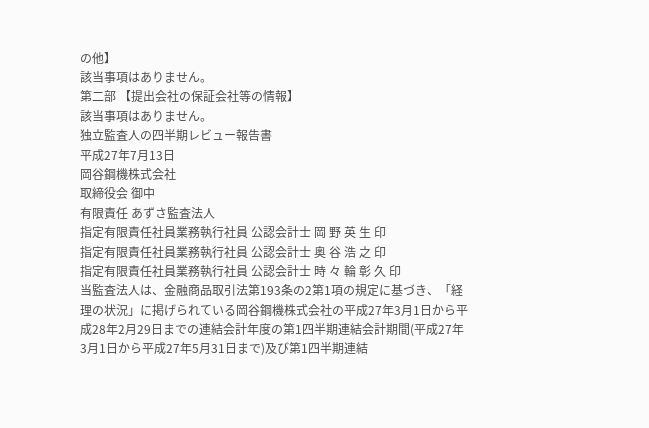の他】
該当事項はありません。
第二部 【提出会社の保証会社等の情報】
該当事項はありません。
独立監査人の四半期レビュー報告書
平成27年7月13日
岡谷鋼機株式会社
取締役会 御中
有限責任 あずさ監査法人
指定有限責任社員業務執行社員 公認会計士 岡 野 英 生 印
指定有限責任社員業務執行社員 公認会計士 奥 谷 浩 之 印
指定有限責任社員業務執行社員 公認会計士 時 々 輪 彰 久 印
当監査法人は、金融商品取引法第193条の2第1項の規定に基づき、「経理の状況」に掲げられている岡谷鋼機株式会社の平成27年3月1日から平成28年2月29日までの連結会計年度の第1四半期連結会計期間(平成27年3月1日から平成27年5月31日まで)及び第1四半期連結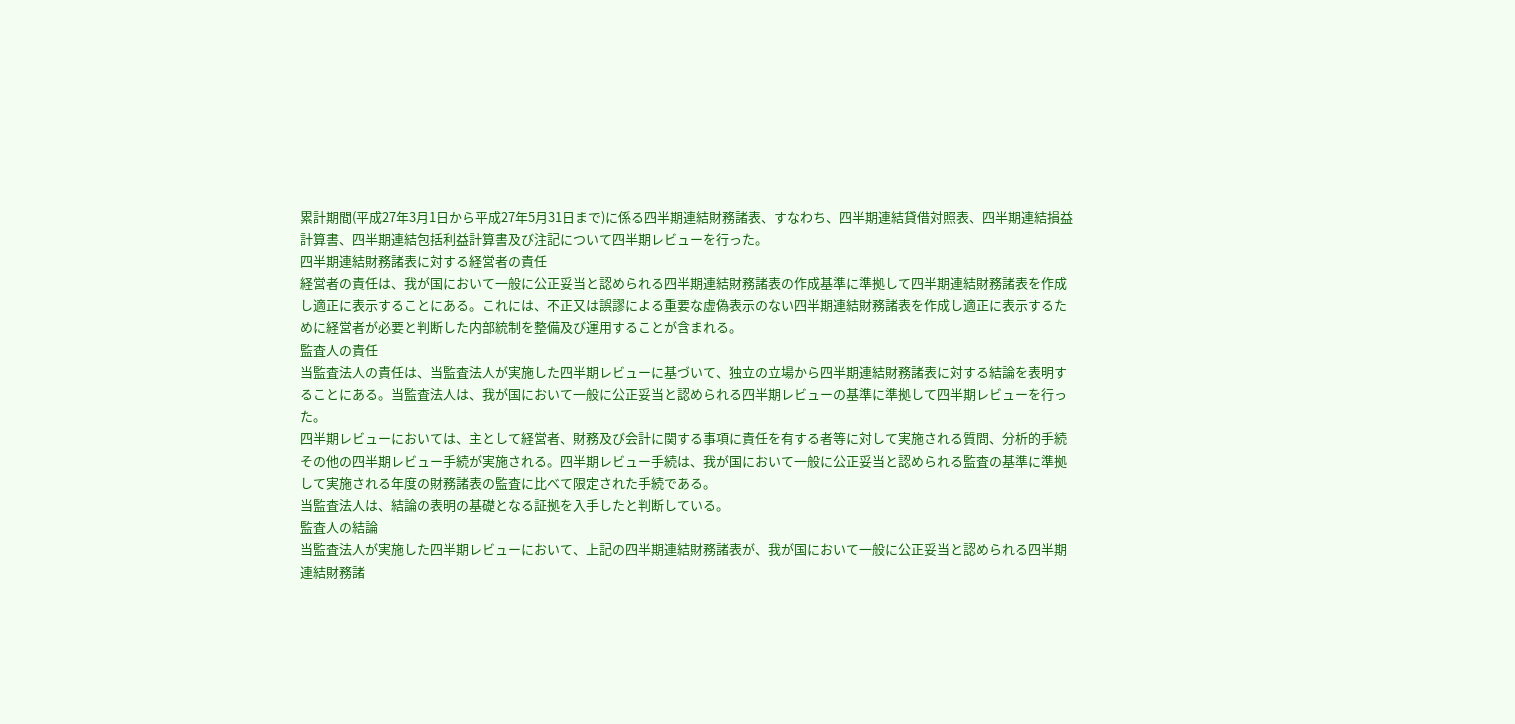累計期間(平成27年3月1日から平成27年5月31日まで)に係る四半期連結財務諸表、すなわち、四半期連結貸借対照表、四半期連結損益計算書、四半期連結包括利益計算書及び注記について四半期レビューを行った。
四半期連結財務諸表に対する経営者の責任
経営者の責任は、我が国において一般に公正妥当と認められる四半期連結財務諸表の作成基準に準拠して四半期連結財務諸表を作成し適正に表示することにある。これには、不正又は誤謬による重要な虚偽表示のない四半期連結財務諸表を作成し適正に表示するために経営者が必要と判断した内部統制を整備及び運用することが含まれる。
監査人の責任
当監査法人の責任は、当監査法人が実施した四半期レビューに基づいて、独立の立場から四半期連結財務諸表に対する結論を表明することにある。当監査法人は、我が国において一般に公正妥当と認められる四半期レビューの基準に準拠して四半期レビューを行った。
四半期レビューにおいては、主として経営者、財務及び会計に関する事項に責任を有する者等に対して実施される質問、分析的手続その他の四半期レビュー手続が実施される。四半期レビュー手続は、我が国において一般に公正妥当と認められる監査の基準に準拠して実施される年度の財務諸表の監査に比べて限定された手続である。
当監査法人は、結論の表明の基礎となる証拠を入手したと判断している。
監査人の結論
当監査法人が実施した四半期レビューにおいて、上記の四半期連結財務諸表が、我が国において一般に公正妥当と認められる四半期連結財務諸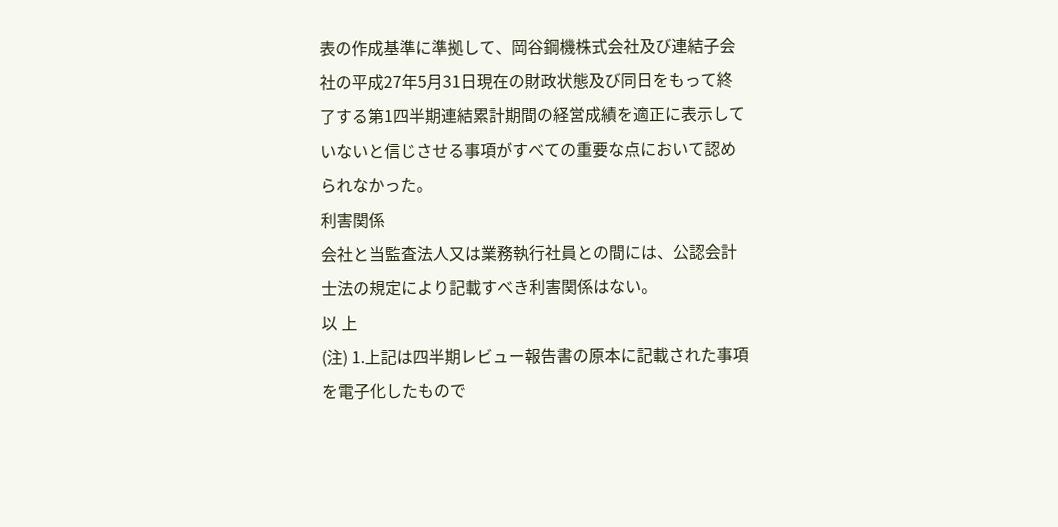表の作成基準に準拠して、岡谷鋼機株式会社及び連結子会社の平成27年5月31日現在の財政状態及び同日をもって終了する第1四半期連結累計期間の経営成績を適正に表示していないと信じさせる事項がすべての重要な点において認められなかった。
利害関係
会社と当監査法人又は業務執行社員との間には、公認会計士法の規定により記載すべき利害関係はない。
以 上
(注) 1.上記は四半期レビュー報告書の原本に記載された事項を電子化したもので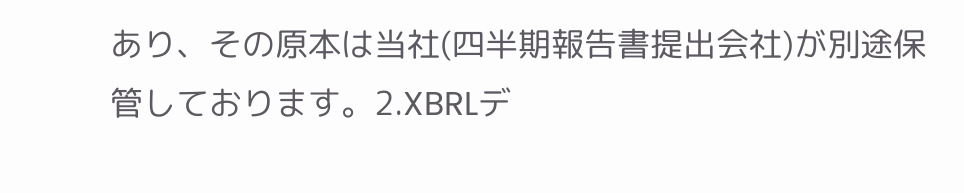あり、その原本は当社(四半期報告書提出会社)が別途保管しております。2.XBRLデ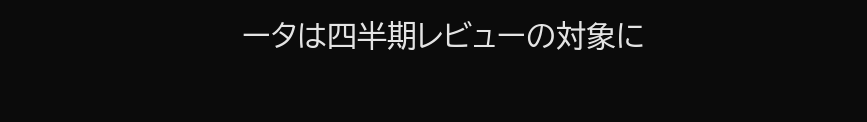ータは四半期レビューの対象に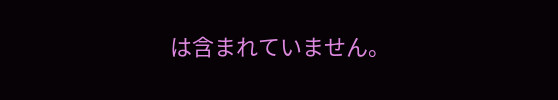は含まれていません。